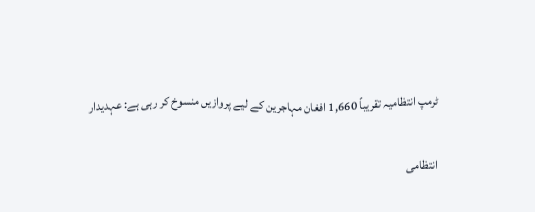ٹرمپ انتظامیہ تقریباً 1,660 افغان مہاجرین کے لیے پروازیں منسوخ کر رہی ہے: عہدیدار

انتظامی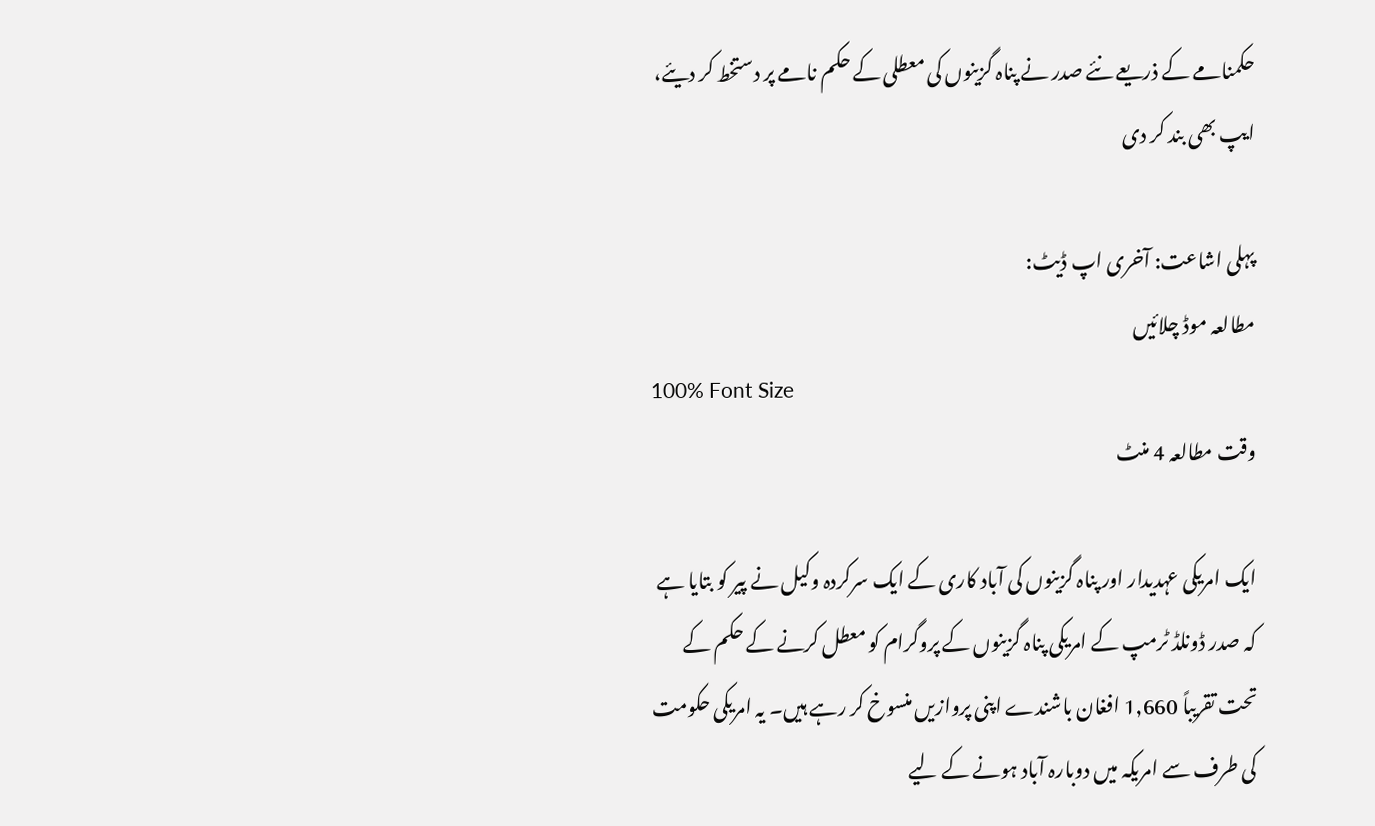حکمنامے کے ذریعے نئے صدر نے پناہ گزینوں کی معطلی کے حکم نامے پر دستخط کر دیئے، ایپ بھی بند کر دی

پہلی اشاعت: آخری اپ ڈیٹ:
مطالعہ موڈ چلائیں
100% Font Size
وقت مطالعہ 4 منٹ

ایک امریکی عہدیدار اور پناہ گزینوں کی آباد کاری کے ایک سرکردہ وکیل نے پیر کو بتایا ہے کہ صدر ڈونلڈ ٹرمپ کے امریکی پناہ گزینوں کے پروگرام کو معطل کرنے کے حکم کے تحت تقریباً 1,660 افغان باشندے اپنی پروازیں منسوخ کر رہے ہیں۔ یہ امریکی حکومت کی طرف سے امریکہ میں دوبارہ آباد ہونے کے لیے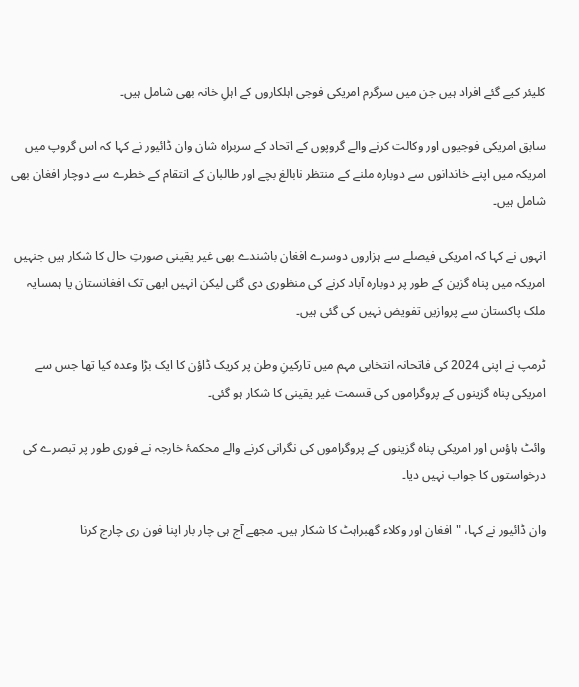کلیئر کیے گئے افراد ہیں جن میں سرگرم امریکی فوجی اہلکاروں کے اہلِ خانہ بھی شامل ہیں۔

سابق امریکی فوجیوں اور وکالت کرنے والے گروپوں کے اتحاد کے سربراہ شان وان ڈائیور نے کہا کہ اس گروپ میں امریکہ میں اپنے خاندانوں سے دوبارہ ملنے کے منتظر نابالغ بچے اور طالبان کے انتقام کے خطرے سے دوچار افغان بھی شامل ہیں۔

انہوں نے کہا کہ امریکی فیصلے سے ہزاروں دوسرے افغان باشندے بھی غیر یقینی صورتِ حال کا شکار ہیں جنہیں امریکہ میں پناہ گزین کے طور پر دوبارہ آباد کرنے کی منظوری دی گئی لیکن انہیں ابھی تک افغانستان یا ہمسایہ ملک پاکستان سے پروازیں تفویض نہیں کی گئی ہیں۔

ٹرمپ نے اپنی 2024 کی فاتحانہ انتخابی مہم میں تارکینِ وطن پر کریک ڈاؤن کا ایک بڑا وعدہ کیا تھا جس سے امریکی پناہ گزینوں کے پروگراموں کی قسمت غیر یقینی کا شکار ہو گئی۔

وائٹ ہاؤس اور امریکی پناہ گزینوں کے پروگراموں کی نگرانی کرنے والے محکمۂ خارجہ نے فوری طور پر تبصرے کی درخواستوں کا جواب نہیں دیا۔

وان ڈائیور نے کہا، "افغان اور وکلاء گھبراہٹ کا شکار ہیں۔ مجھے آج ہی چار بار اپنا فون ری چارج کرنا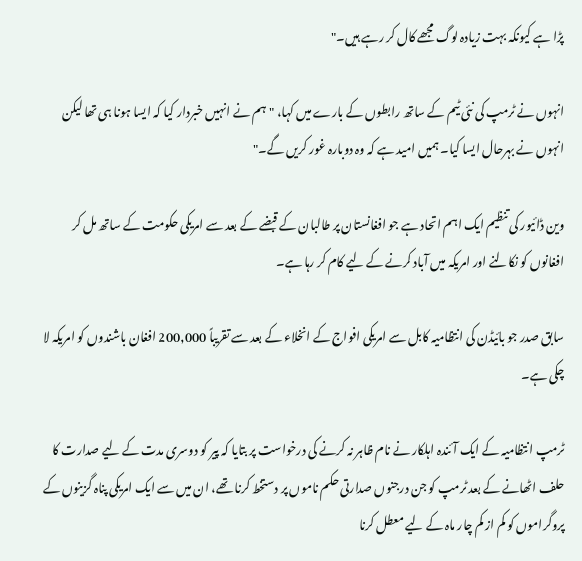پڑا ہے کیونکہ بہت زیادہ لوگ مجھے کال کر رہے ہیں۔"

انہوں نے ٹرمپ کی نئی ٹیم کے ساتھ رابطوں کے بارے میں کہا، "ہم نے انہیں خبردار کیا کہ ایسا ہونا ہی تھا لیکن انہوں نے بہرحال ایسا کیا۔ ہمیں امید ہے کہ وہ دوبارہ غور کریں گے۔"

وین ڈائیور کی تنظیم ایک اہم اتحاد ہے جو افغانستان پر طالبان کے قبضے کے بعد سے امریکی حکومت کے ساتھ مل کر افغانوں کو نکالنے اور امریکہ میں آباد کرنے کے لیے کام کر رہا ہے۔

سابق صدر جو بائیڈن کی انتظامیہ کابل سے امریکی افواج کے انخلاء کے بعد سے تقریباً 200,000 افغان باشندوں کو امریکہ لا چکی ہے۔

ٹرمپ انتظامیہ کے ایک آئندہ اہلکار نے نام ظاہر نہ کرنے کی درخواست پر بتایا کہ پیر کو دوسری مدت کے لیے صدارت کا حلف اٹھانے کے بعد ٹرمپ کو جن درجنوں صدارتی حکم ناموں پر دستخط کرنا تھے، ان میں سے ایک امریکی پناہ گزینوں کے پروگراموں کو کم از کم چار ماہ کے لیے معطل کرنا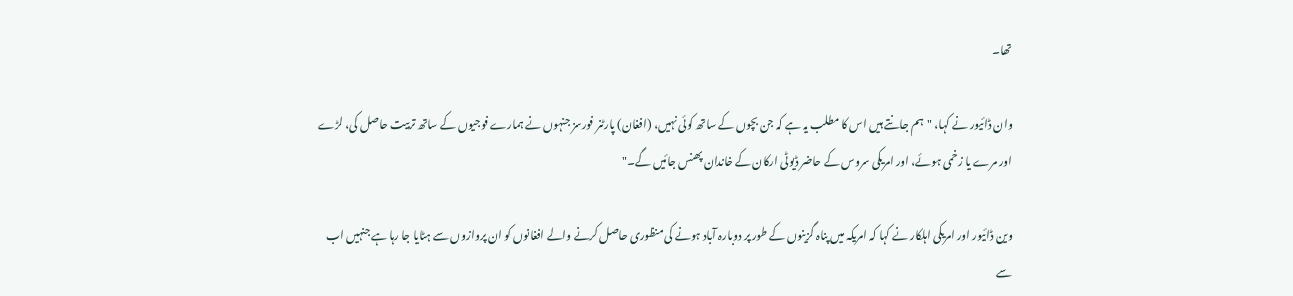تھا۔

وان ڈائیور نے کہا، "ہم جانتے ہیں اس کا مطلب یہ ہے کہ جن بچوں کے ساتھ کوئی نہیں، (افغان) پارٹنر فورسز جنہوں نے ہمارے فوجیوں کے ساتھ تربیت حاصل کی، لڑے اور مرے یا زخمی ہوئے، اور امریکی سروس کے حاضر ڈیوٹی ارکان کے خاندان پھنس جائیں گے۔"

وین ڈائیور اور امریکی اہلکار نے کہا کہ امریکہ میں پناہ گزینوں کے طور پر دوبارہ آباد ہونے کی منظوری حاصل کرنے والے افغانوں کو ان پروازوں سے ہٹایا جا رہا ہے جنہیں اب سے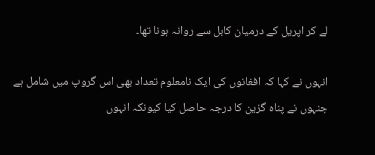لے کر اپریل کے درمیان کابل سے روانہ ہونا تھا۔

انہوں نے کہا کہ افغانوں کی ایک نامعلوم تعداد بھی اس گروپ میں شامل ہے جنہوں نے پناہ گزین کا درجہ حاصل کیا کیونکہ انہوں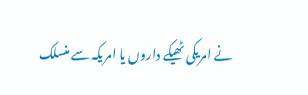نے امریکی ٹھیکے داروں یا امریکہ سے منسلک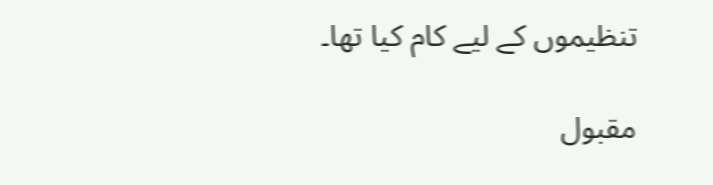تنظیموں کے لیے کام کیا تھا۔

مقبول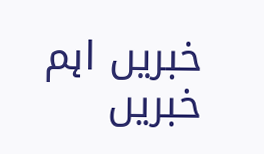خبریں اہم خبریں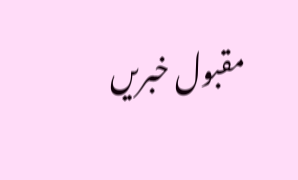مقبول خبریں